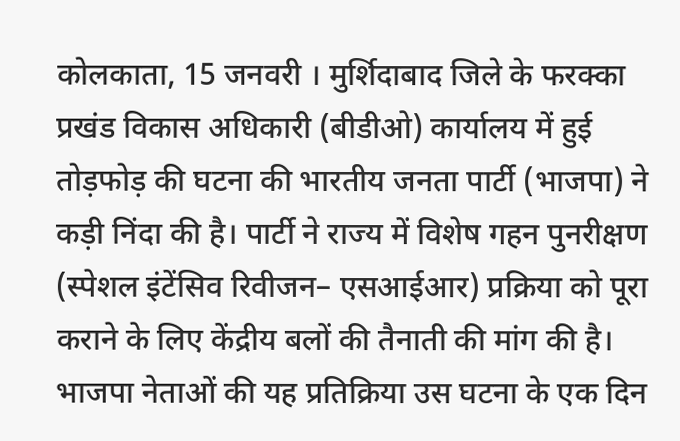कोलकाता, 15 जनवरी । मुर्शिदाबाद जिले के फरक्का प्रखंड विकास अधिकारी (बीडीओ) कार्यालय में हुई तोड़फोड़ की घटना की भारतीय जनता पार्टी (भाजपा) ने कड़ी निंदा की है। पार्टी ने राज्य में विशेष गहन पुनरीक्षण (स्पेशल इंटेंसिव रिवीजन– एसआईआर) प्रक्रिया को पूरा कराने के लिए केंद्रीय बलों की तैनाती की मांग की है।
भाजपा नेताओं की यह प्रतिक्रिया उस घटना के एक दिन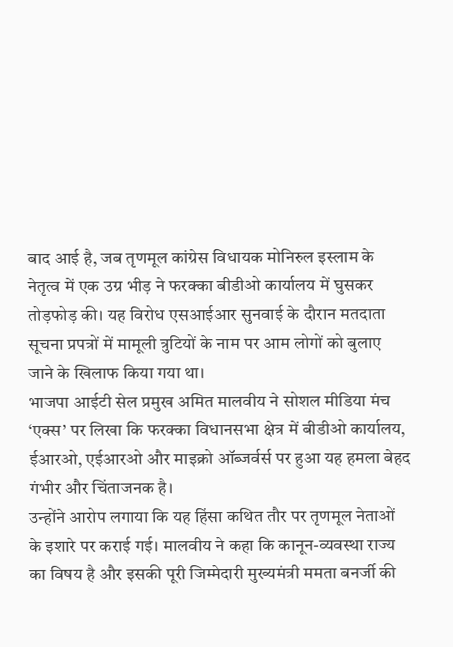बाद आई है, जब तृणमूल कांग्रेस विधायक मोनिरुल इस्लाम के नेतृत्व में एक उग्र भीड़ ने फरक्का बीडीओ कार्यालय में घुसकर तोड़फोड़ की। यह विरोध एसआईआर सुनवाई के दौरान मतदाता सूचना प्रपत्रों में मामूली त्रुटियों के नाम पर आम लोगों को बुलाए जाने के खिलाफ किया गया था।
भाजपा आईटी सेल प्रमुख अमित मालवीय ने सोशल मीडिया मंच ‘एक्स’ पर लिखा कि फरक्का विधानसभा क्षेत्र में बीडीओ कार्यालय, ईआरओ, एईआरओ और माइक्रो ऑब्जर्वर्स पर हुआ यह हमला बेहद गंभीर और चिंताजनक है।
उन्होंने आरोप लगाया कि यह हिंसा कथित तौर पर तृणमूल नेताओं के इशारे पर कराई गई। मालवीय ने कहा कि कानून-व्यवस्था राज्य का विषय है और इसकी पूरी जिम्मेदारी मुख्यमंत्री ममता बनर्जी की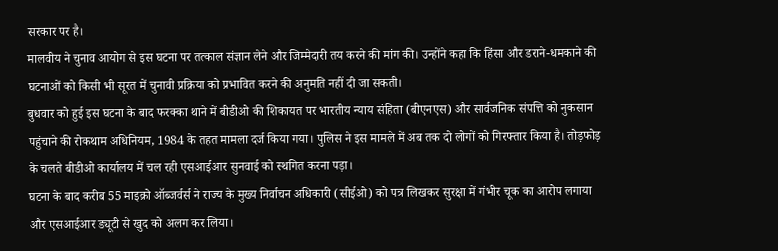सरकार पर है।
मालवीय ने चुनाव आयोग से इस घटना पर तत्काल संज्ञान लेने और जिम्मेदारी तय करने की मांग की। उन्होंने कहा कि हिंसा और डराने-धमकाने की घटनाओं को किसी भी सूरत में चुनावी प्रक्रिया को प्रभावित करने की अनुमति नहीं दी जा सकती।
बुधवार को हुई इस घटना के बाद फरक्का थाने में बीडीओ की शिकायत पर भारतीय न्याय संहिता (बीएनएस) और सार्वजनिक संपत्ति को नुकसान पहुंचाने की रोकथाम अधिनियम, 1984 के तहत मामला दर्ज किया गया। पुलिस ने इस मामले में अब तक दो लोगों को गिरफ्तार किया है। तोड़फोड़ के चलते बीडीओ कार्यालय में चल रही एसआईआर सुनवाई को स्थगित करना पड़ा।
घटना के बाद करीब 55 माइक्रो ऑब्जर्वर्स ने राज्य के मुख्य निर्वाचन अधिकारी (सीईओ) को पत्र लिखकर सुरक्षा में गंभीर चूक का आरोप लगाया और एसआईआर ड्यूटी से खुद को अलग कर लिया।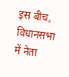इस बीच, विधानसभा में नेता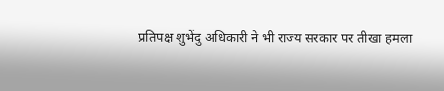प्रतिपक्ष शुभेंदु अधिकारी ने भी राज्य सरकार पर तीखा हमला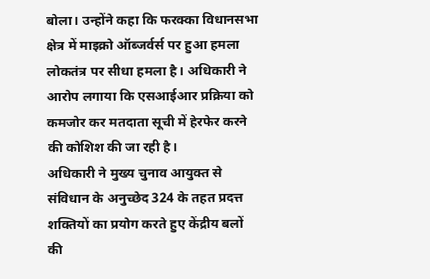बोला। उन्होंने कहा कि फरक्का विधानसभा क्षेत्र में माइक्रो ऑब्जर्वर्स पर हुआ हमला लोकतंत्र पर सीधा हमला है। अधिकारी ने आरोप लगाया कि एसआईआर प्रक्रिया को कमजोर कर मतदाता सूची में हेरफेर करने की कोशिश की जा रही है।
अधिकारी ने मुख्य चुनाव आयुक्त से संविधान के अनुच्छेद 324 के तहत प्रदत्त शक्तियों का प्रयोग करते हुए केंद्रीय बलों की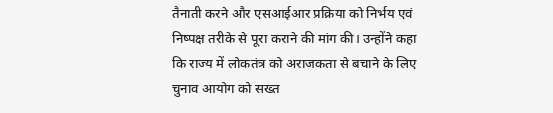तैनाती करने और एसआईआर प्रक्रिया को निर्भय एवं निष्पक्ष तरीके से पूरा कराने की मांग की। उन्होंने कहा कि राज्य में लोकतंत्र को अराजकता से बचाने के लिए चुनाव आयोग को सख्त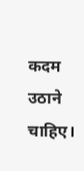कदम उठाने चाहिए।